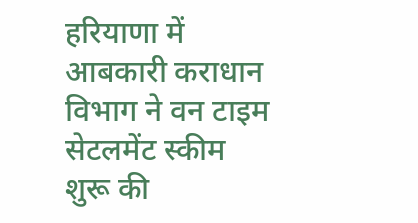हरियाणा में आबकारी कराधान विभाग ने वन टाइम सेटलमेंट स्कीम शुरू की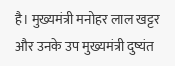है। मुख्यमंत्री मनोहर लाल खट्टर और उनके उप मुख्यमंत्री दुष्यंत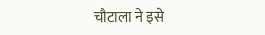चौटाला ने इसे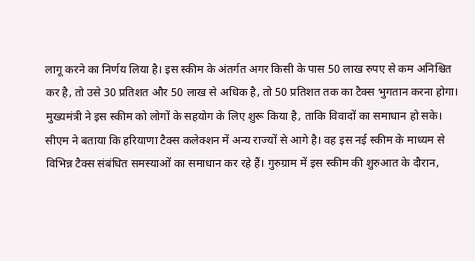लागू करने का निर्णय लिया है। इस स्कीम के अंतर्गत अगर किसी के पास 50 लाख रुपए से कम अनिश्चित कर है, तो उसे 30 प्रतिशत और 50 लाख से अधिक है, तो 50 प्रतिशत तक का टैक्स भुगतान करना होगा।
मुख्यमंत्री ने इस स्कीम को लोगों के सहयोग के लिए शुरू किया है, ताकि विवादों का समाधान हो सके। सीएम ने बताया कि हरियाणा टैक्स कलेक्शन में अन्य राज्यों से आगे है। वह इस नई स्कीम के माध्यम से विभिन्न टैक्स संबंधित समस्याओं का समाधान कर रहे हैं। गुरुग्राम में इस स्कीम की शुरुआत के दौरान,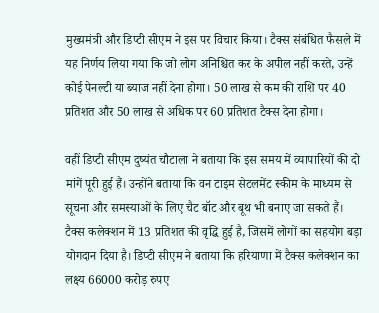मुख्यमंत्री और डिप्टी सीएम ने इस पर विचार किया। टैक्स संबंधित फैसले में यह निर्णय लिया गया कि जो लोग अनिश्चित कर के अपील नहीं करते, उन्हें कोई पेनल्टी या ब्याज नहीं देना होगा। 50 लाख से कम की राशि पर 40 प्रतिशत और 50 लाख से अधिक पर 60 प्रतिशत टैक्स देना होगा।

वहीं डिप्टी सीएम दुष्यंत चौटाला ने बताया कि इस समय में व्यापारियों की दो मांगें पूरी हुई हैं। उन्होंने बताया कि वन टाइम सेटलमेंट स्कीम के माध्यम से सूचना और समस्याओं के लिए चैट बॉट और बूथ भी बनाए जा सकते हैं। टैक्स कलेक्शन में 13 प्रतिशत की वृद्धि हुई है, जिसमें लोगों का सहयोग बड़ा योगदान दिया है। डिप्टी सीएम ने बताया कि हरियाणा में टैक्स कलेक्शन का लक्ष्य 66000 करोड़ रुपए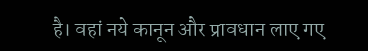है। वहां नये कानून और प्रावधान लाए गए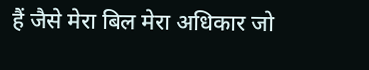हैं जैसे मेरा बिल मेरा अधिकार जो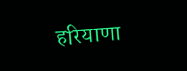हरियाणा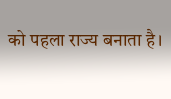को पहला राज्य बनाता है।